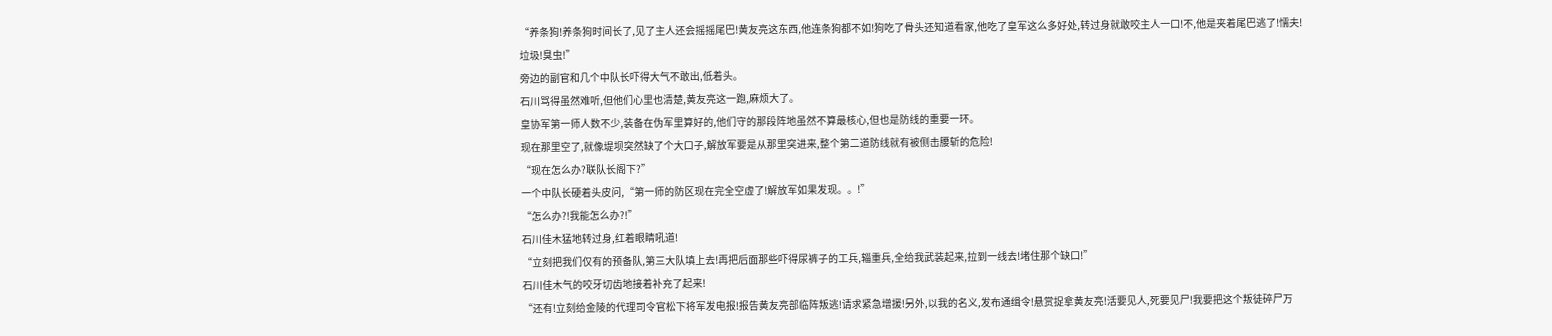“养条狗!养条狗时间长了,见了主人还会摇摇尾巴!黄友亮这东西,他连条狗都不如!狗吃了骨头还知道看家,他吃了皇军这么多好处,转过身就敢咬主人一口!不,他是夹着尾巴逃了!懦夫!垃圾!臭虫!”
旁边的副官和几个中队长吓得大气不敢出,低着头。
石川骂得虽然难听,但他们心里也清楚,黄友亮这一跑,麻烦大了。
皇协军第一师人数不少,装备在伪军里算好的,他们守的那段阵地虽然不算最核心,但也是防线的重要一环。
现在那里空了,就像堤坝突然缺了个大口子,解放军要是从那里突进来,整个第二道防线就有被侧击腰斩的危险!
“现在怎么办?联队长阁下?”
一个中队长硬着头皮问,“第一师的防区现在完全空虚了!解放军如果发现。。!”
“怎么办?!我能怎么办?!”
石川佳木猛地转过身,红着眼睛吼道!
“立刻把我们仅有的预备队,第三大队填上去!再把后面那些吓得尿裤子的工兵,辎重兵,全给我武装起来,拉到一线去!堵住那个缺口!”
石川佳木气的咬牙切齿地接着补充了起来!
“还有!立刻给金陵的代理司令官松下将军发电报!报告黄友亮部临阵叛逃!请求紧急增援!另外,以我的名义,发布通缉令!悬赏捉拿黄友亮!活要见人,死要见尸!我要把这个叛徒碎尸万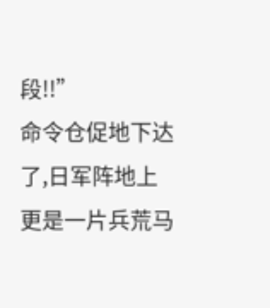段!!”
命令仓促地下达了,日军阵地上更是一片兵荒马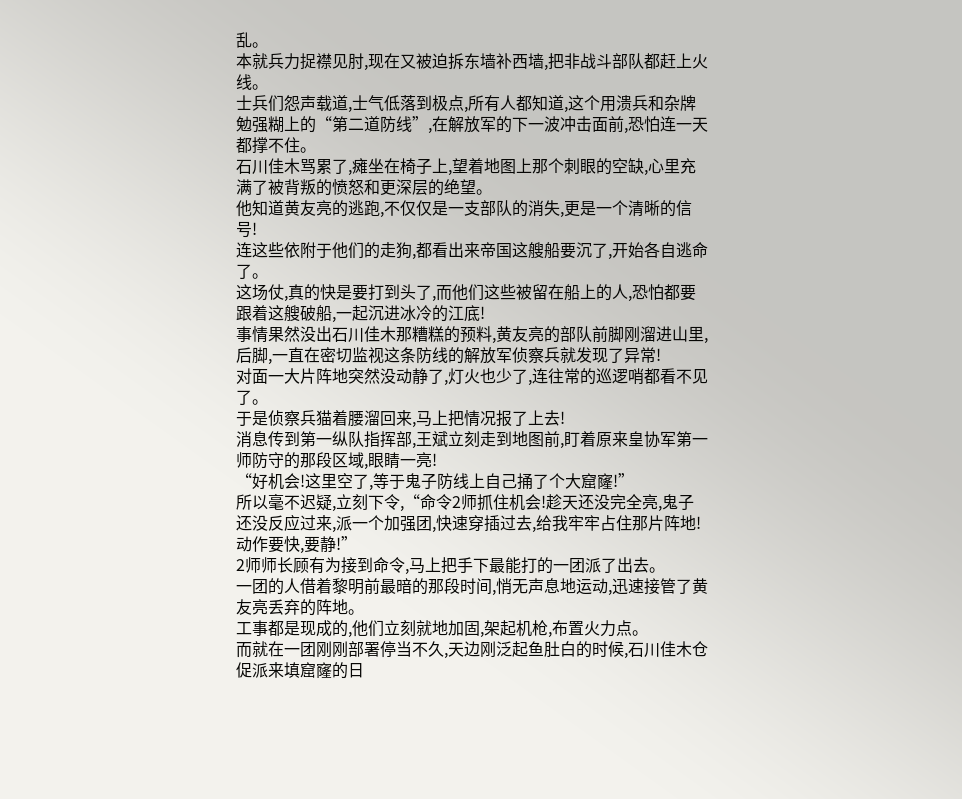乱。
本就兵力捉襟见肘,现在又被迫拆东墙补西墙,把非战斗部队都赶上火线。
士兵们怨声载道,士气低落到极点,所有人都知道,这个用溃兵和杂牌勉强糊上的“第二道防线”,在解放军的下一波冲击面前,恐怕连一天都撑不住。
石川佳木骂累了,瘫坐在椅子上,望着地图上那个刺眼的空缺,心里充满了被背叛的愤怒和更深层的绝望。
他知道黄友亮的逃跑,不仅仅是一支部队的消失,更是一个清晰的信号!
连这些依附于他们的走狗,都看出来帝国这艘船要沉了,开始各自逃命了。
这场仗,真的快是要打到头了,而他们这些被留在船上的人,恐怕都要跟着这艘破船,一起沉进冰冷的江底!
事情果然没出石川佳木那糟糕的预料,黄友亮的部队前脚刚溜进山里,后脚,一直在密切监视这条防线的解放军侦察兵就发现了异常!
对面一大片阵地突然没动静了,灯火也少了,连往常的巡逻哨都看不见了。
于是侦察兵猫着腰溜回来,马上把情况报了上去!
消息传到第一纵队指挥部,王斌立刻走到地图前,盯着原来皇协军第一师防守的那段区域,眼睛一亮!
“好机会!这里空了,等于鬼子防线上自己捅了个大窟窿!”
所以毫不迟疑,立刻下令,“命令2师抓住机会!趁天还没完全亮,鬼子还没反应过来,派一个加强团,快速穿插过去,给我牢牢占住那片阵地!动作要快,要静!”
2师师长顾有为接到命令,马上把手下最能打的一团派了出去。
一团的人借着黎明前最暗的那段时间,悄无声息地运动,迅速接管了黄友亮丢弃的阵地。
工事都是现成的,他们立刻就地加固,架起机枪,布置火力点。
而就在一团刚刚部署停当不久,天边刚泛起鱼肚白的时候,石川佳木仓促派来填窟窿的日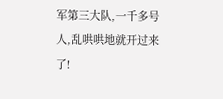军第三大队,一千多号人,乱哄哄地就开过来了!